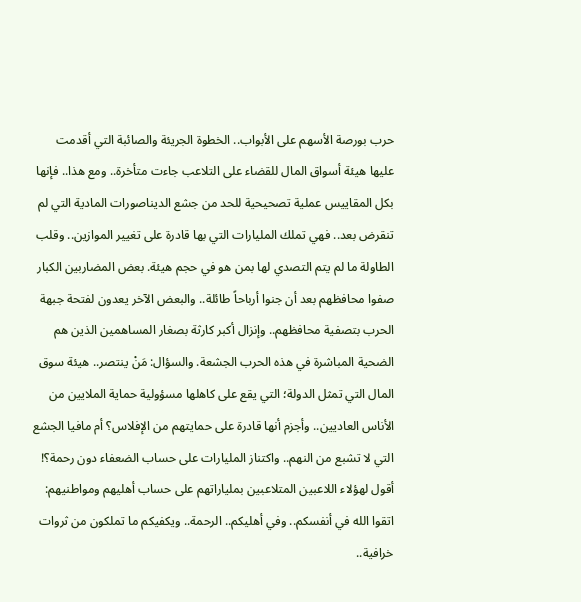حرب بورصة الأسهم على الأبواب.. الخطوة الجريئة والصائبة التي أقدمت عليها هيئة أسواق المال للقضاء على التلاعب جاءت متأخرة.. ومع هذا.. فإنها بكل المقاييس عملية تصحيحية للحد من جشع الديناصورات المادية التي لم تنقرض بعد.. فهي تملك المليارات التي بها قادرة على تغيير الموازين.. وقلب الطاولة ما لم يتم التصدي لها بمن هو في حجم هيئة. بعض المضاربين الكبار صفوا محافظهم بعد أن جنوا أرباحاً طائلة.. والبعض الآخر يعدون لفتحة جبهة الحرب بتصفية محافظهم.. وإنزال أكبر كارثة بصغار المساهمين الذين هم الضحية المباشرة في هذه الحرب الجشعة. والسؤال: مَنْ ينتصر.. هيئة سوق المال التي تمثل الدولة؛ التي يقع على كاهلها مسؤولية حماية الملايين من الأناس العاديين.. وأجزم أنها قادرة على حمايتهم من الإفلاس؟ أم مافيا الجشع التي لا تشبع من النهم.. واكتناز المليارات على حساب الضعفاء دون رحمة؟! أقول لهؤلاء اللاعبين المتلاعبين بملياراتهم على حساب أهليهم ومواطنيهم: اتقوا الله في أنفسكم.. وفي أهليكم.. الرحمة.. ويكفيكم ما تملكون من ثروات خرافية..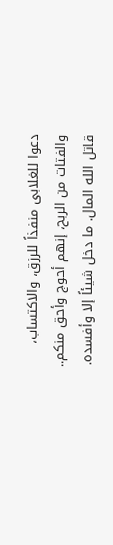دعوا للغلابى منفذاً للرزق، والاكتساب، والفتات من الربح، إنهم أحوج وأحق منكم.. قاتل الله المال. ما دخل شيئاً إلا وأفسده.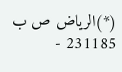(*)الرياض ص ب 231185 -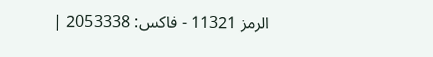الرمز 11321 - فاكس: 2053338 |